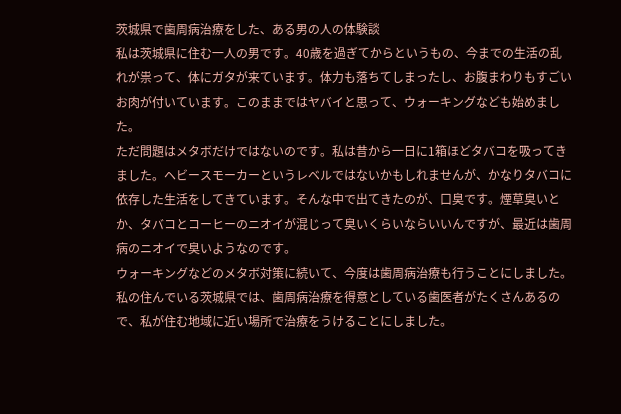茨城県で歯周病治療をした、ある男の人の体験談
私は茨城県に住む一人の男です。40歳を過ぎてからというもの、今までの生活の乱れが祟って、体にガタが来ています。体力も落ちてしまったし、お腹まわりもすごいお肉が付いています。このままではヤバイと思って、ウォーキングなども始めました。
ただ問題はメタボだけではないのです。私は昔から一日に1箱ほどタバコを吸ってきました。ヘビースモーカーというレベルではないかもしれませんが、かなりタバコに依存した生活をしてきています。そんな中で出てきたのが、口臭です。煙草臭いとか、タバコとコーヒーのニオイが混じって臭いくらいならいいんですが、最近は歯周病のニオイで臭いようなのです。
ウォーキングなどのメタボ対策に続いて、今度は歯周病治療も行うことにしました。私の住んでいる茨城県では、歯周病治療を得意としている歯医者がたくさんあるので、私が住む地域に近い場所で治療をうけることにしました。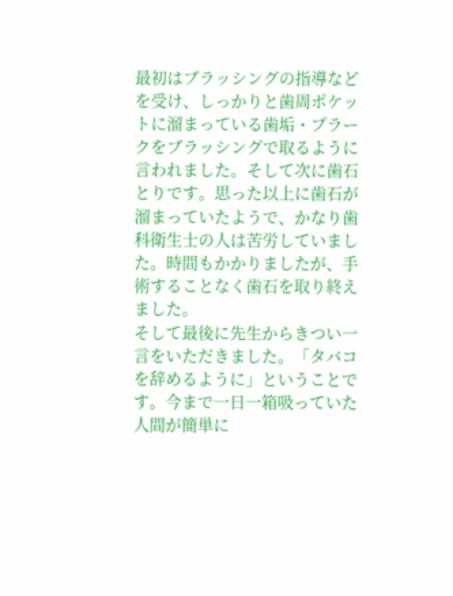最初はブラッシングの指導などを受け、しっかりと歯周ポケットに溜まっている歯垢・プラークをブラッシングで取るように言われました。そして次に歯石とりです。思った以上に歯石が溜まっていたようで、かなり歯科衛生士の人は苦労していました。時間もかかりましたが、手術することなく歯石を取り終えました。
そして最後に先生からきつい一言をいただきました。「タバコを辞めるように」ということです。今まで一日一箱吸っていた人間が簡単に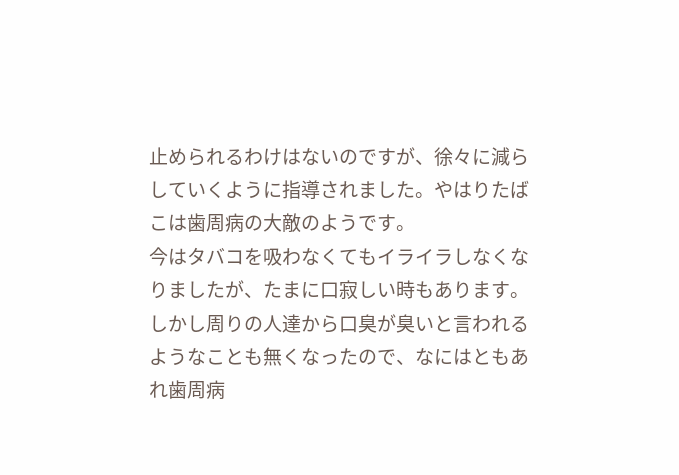止められるわけはないのですが、徐々に減らしていくように指導されました。やはりたばこは歯周病の大敵のようです。
今はタバコを吸わなくてもイライラしなくなりましたが、たまに口寂しい時もあります。しかし周りの人達から口臭が臭いと言われるようなことも無くなったので、なにはともあれ歯周病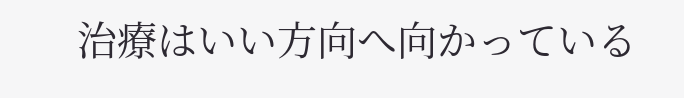治療はいい方向へ向かっている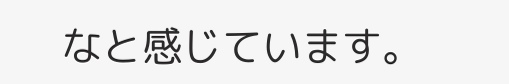なと感じています。